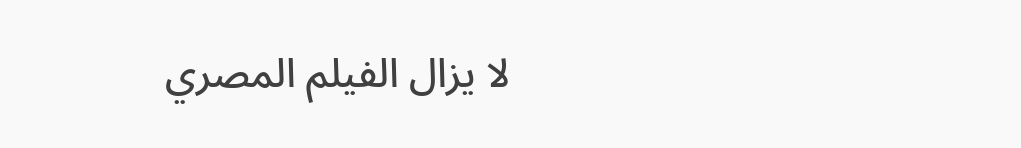لا يزال الفيلم المصري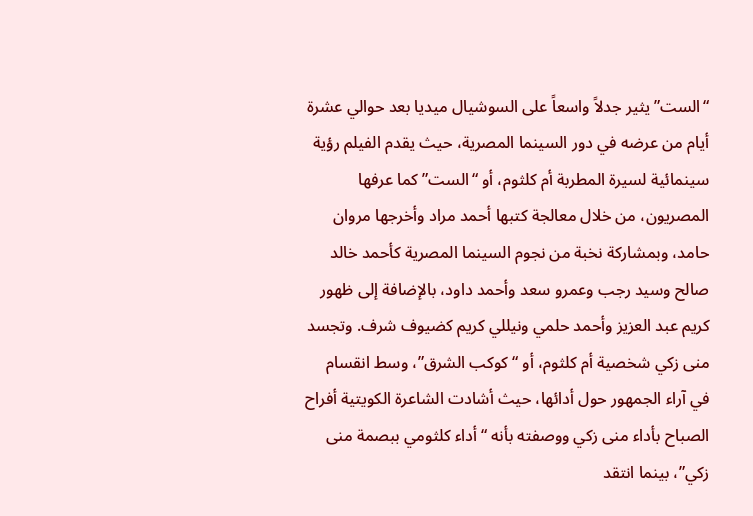“الست” يثير جدلاً واسعاً على السوشيال ميديا بعد حوالي عشرة أيام من عرضه في دور السينما المصرية، حيث يقدم الفيلم رؤية سينمائية لسيرة المطربة أم كلثوم، أو “الست” كما عرفها المصريون، من خلال معالجة كتبها أحمد مراد وأخرجها مروان حامد، وبمشاركة نخبة من نجوم السينما المصرية كأحمد خالد صالح وسيد رجب وعمرو سعد وأحمد داود، بالإضافة إلى ظهور كريم عبد العزيز وأحمد حلمي ونيللي كريم كضيوف شرف. وتجسد منى زكي شخصية أم كلثوم، أو “كوكب الشرق”، وسط انقسام في آراء الجمهور حول أدائها، حيث أشادت الشاعرة الكويتية أفراح الصباح بأداء منى زكي ووصفته بأنه “أداء كلثومي ببصمة منى زكي”، بينما انتقد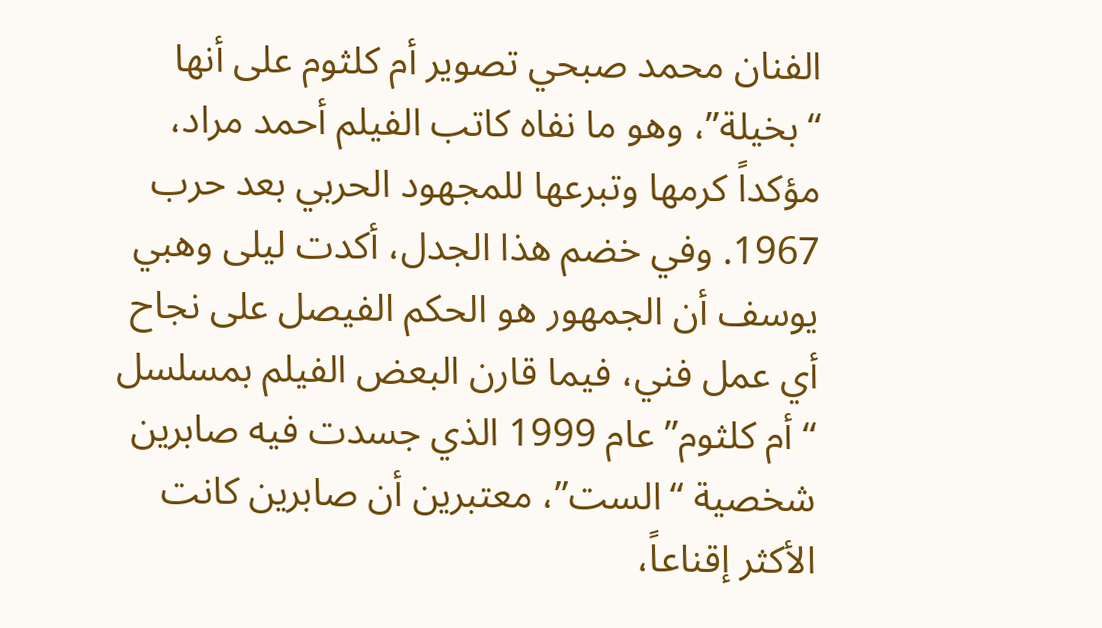الفنان محمد صبحي تصوير أم كلثوم على أنها “بخيلة”، وهو ما نفاه كاتب الفيلم أحمد مراد، مؤكداً كرمها وتبرعها للمجهود الحربي بعد حرب 1967. وفي خضم هذا الجدل، أكدت ليلى وهبي يوسف أن الجمهور هو الحكم الفيصل على نجاح أي عمل فني، فيما قارن البعض الفيلم بمسلسل “أم كلثوم” عام 1999 الذي جسدت فيه صابرين شخصية “الست”، معتبرين أن صابرين كانت الأكثر إقناعاً،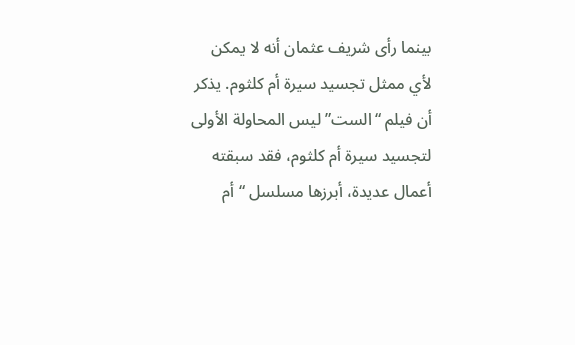بينما رأى شريف عثمان أنه لا يمكن لأي ممثل تجسيد سيرة أم كلثوم. يذكر أن فيلم “الست” ليس المحاولة الأولى لتجسيد سيرة أم كلثوم، فقد سبقته أعمال عديدة، أبرزها مسلسل “أم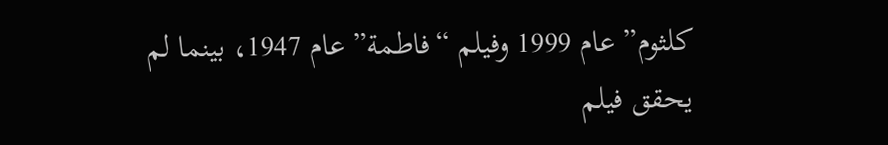كلثوم” عام 1999 وفيلم “فاطمة” عام 1947، بينما لم يحقق فيلم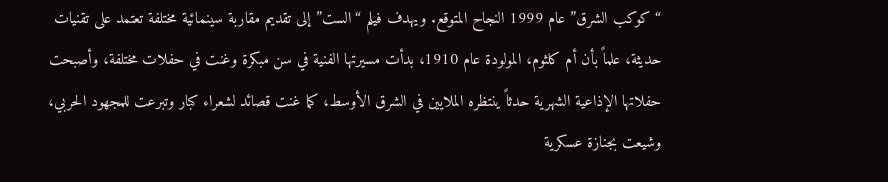“كوكب الشرق” عام 1999 النجاح المتوقع. ويهدف فيلم “الست” إلى تقديم مقاربة سينمائية مختلفة تعتمد على تقنيات حديثة، علماً بأن أم كلثوم، المولودة عام 1910، بدأت مسيرتها الفنية في سن مبكرة وغنت في حفلات مختلفة، وأصبحت حفلاتها الإذاعية الشهرية حدثاً ينتظره الملايين في الشرق الأوسط، كما غنت قصائد لشعراء كبار وتبرعت للمجهود الحربي، وشيعت بجنازة عسكرية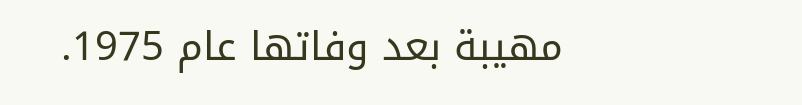مهيبة بعد وفاتها عام 1975.